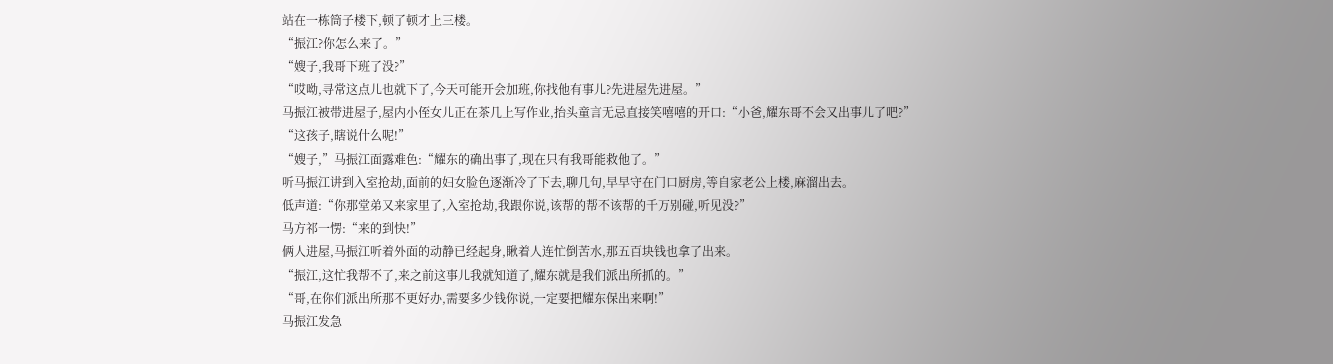站在一栋筒子楼下,顿了顿才上三楼。
“振江?你怎么来了。”
“嫂子,我哥下班了没?”
“哎呦,寻常这点儿也就下了,今天可能开会加班,你找他有事儿?先进屋先进屋。”
马振江被带进屋子,屋内小侄女儿正在茶几上写作业,抬头童言无忌直接笑嘻嘻的开口:“小爸,耀东哥不会又出事儿了吧?”
“这孩子,瞎说什么呢!”
“嫂子,”马振江面露难色:“耀东的确出事了,现在只有我哥能救他了。”
听马振江讲到入室抢劫,面前的妇女脸色逐渐冷了下去,聊几句,早早守在门口厨房,等自家老公上楼,麻溜出去。
低声道:“你那堂弟又来家里了,入室抢劫,我跟你说,该帮的帮不该帮的千万别碰,听见没?”
马方祁一愣:“来的到快!”
俩人进屋,马振江听着外面的动静已经起身,瞅着人连忙倒苦水,那五百块钱也拿了出来。
“振江,这忙我帮不了,来之前这事儿我就知道了,耀东就是我们派出所抓的。”
“哥,在你们派出所那不更好办,需要多少钱你说,一定要把耀东保出来啊!”
马振江发急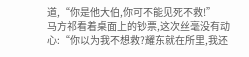道,“你是他大伯,你可不能见死不救!”
马方祁看着桌面上的钞票,这次丝毫没有动心:“你以为我不想救?耀东就在所里,我还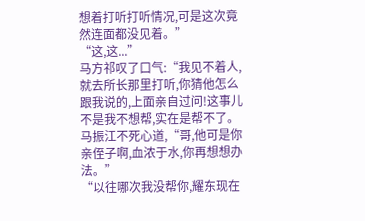想着打听打听情况,可是这次竟然连面都没见着。”
“这,这...”
马方祁叹了口气:“我见不着人,就去所长那里打听,你猜他怎么跟我说的,上面亲自过问!这事儿不是我不想帮,实在是帮不了。
马振江不死心道,“哥,他可是你亲侄子啊,血浓于水,你再想想办法。”
“以往哪次我没帮你,耀东现在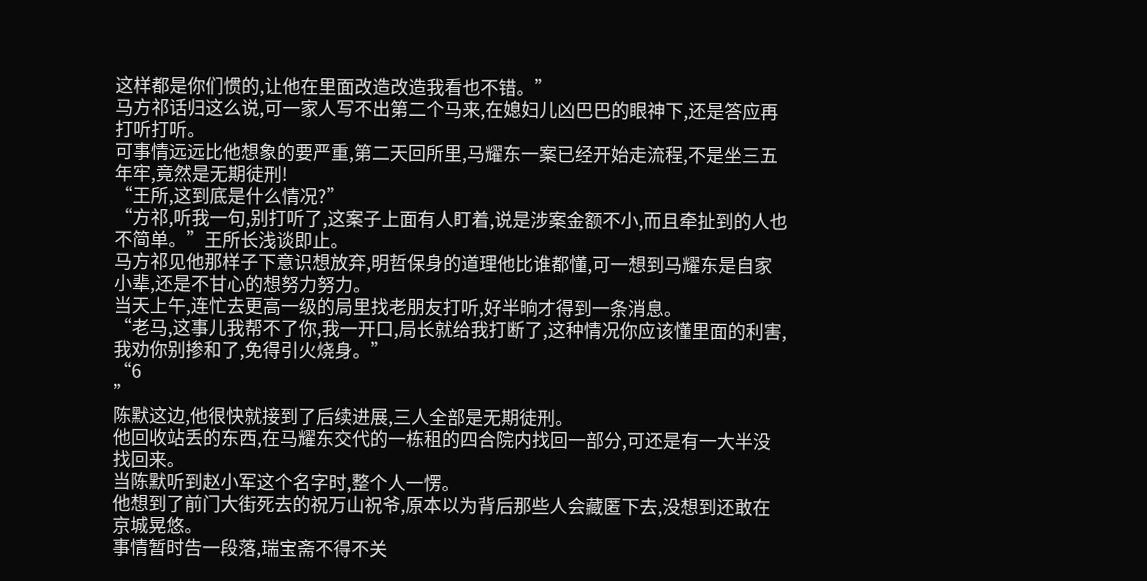这样都是你们惯的,让他在里面改造改造我看也不错。”
马方祁话归这么说,可一家人写不出第二个马来,在媳妇儿凶巴巴的眼神下,还是答应再打听打听。
可事情远远比他想象的要严重,第二天回所里,马耀东一案已经开始走流程,不是坐三五年牢,竟然是无期徒刑!
“王所,这到底是什么情况?”
“方祁,听我一句,别打听了,这案子上面有人盯着,说是涉案金额不小,而且牵扯到的人也不简单。”王所长浅谈即止。
马方祁见他那样子下意识想放弃,明哲保身的道理他比谁都懂,可一想到马耀东是自家小辈,还是不甘心的想努力努力。
当天上午,连忙去更高一级的局里找老朋友打听,好半晌才得到一条消息。
“老马,这事儿我帮不了你,我一开口,局长就给我打断了,这种情况你应该懂里面的利害,我劝你别掺和了,免得引火烧身。”
“6
”
陈默这边,他很快就接到了后续进展,三人全部是无期徒刑。
他回收站丢的东西,在马耀东交代的一栋租的四合院内找回一部分,可还是有一大半没找回来。
当陈默听到赵小军这个名字时,整个人一愣。
他想到了前门大街死去的祝万山祝爷,原本以为背后那些人会藏匿下去,没想到还敢在京城晃悠。
事情暂时告一段落,瑞宝斋不得不关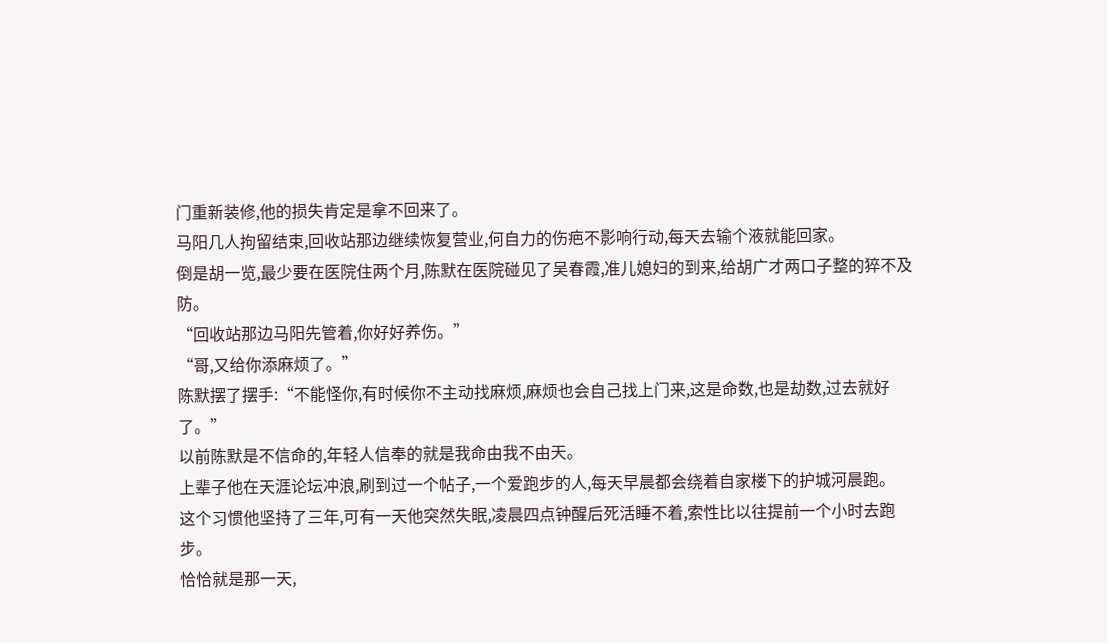门重新装修,他的损失肯定是拿不回来了。
马阳几人拘留结束,回收站那边继续恢复营业,何自力的伤疤不影响行动,每天去输个液就能回家。
倒是胡一览,最少要在医院住两个月,陈默在医院碰见了吴春霞,准儿媳妇的到来,给胡广才两口子整的猝不及防。
“回收站那边马阳先管着,你好好养伤。”
“哥,又给你添麻烦了。”
陈默摆了摆手:“不能怪你,有时候你不主动找麻烦,麻烦也会自己找上门来,这是命数,也是劫数,过去就好了。”
以前陈默是不信命的,年轻人信奉的就是我命由我不由天。
上辈子他在天涯论坛冲浪,刷到过一个帖子,一个爱跑步的人,每天早晨都会绕着自家楼下的护城河晨跑。
这个习惯他坚持了三年,可有一天他突然失眠,凌晨四点钟醒后死活睡不着,索性比以往提前一个小时去跑步。
恰恰就是那一天,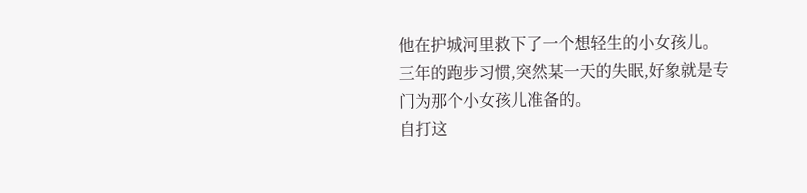他在护城河里救下了一个想轻生的小女孩儿。
三年的跑步习惯,突然某一天的失眠,好象就是专门为那个小女孩儿准备的。
自打这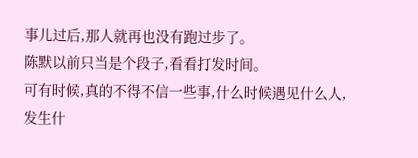事儿过后,那人就再也没有跑过步了。
陈默以前只当是个段子,看看打发时间。
可有时候,真的不得不信一些事,什么时候遇见什么人,发生什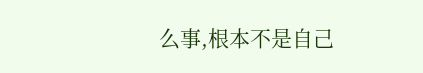么事,根本不是自己